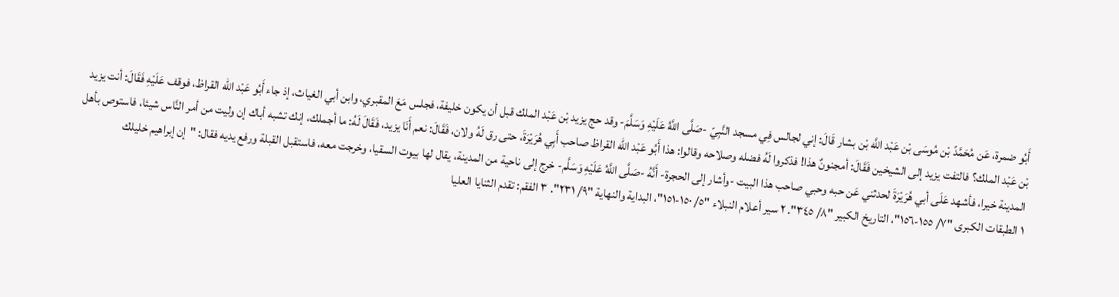أَبُو ضمرة، عَن مُحَمَّدً بْن مُوسَى بْن عَبْد اللَّه بْن بشار قَالَ: إني لجالس فِي مسجد النَّبِيّ -صَلَّى اللَّهُ عَلَيْهِ وَسَلَّمَ- وقد حج يزيد بْن عَبْد الملك قبل أن يكون خليفة، فجلس مَعَ المقبري، وابن أبي الغياث، إذ جاء أَبُو عَبْد الله القراظ، فوقف عَلَيْهِ فَقَالَ: أنت يزيد بْن عَبْد الملك؟ فالتفت يزيد إلى الشيخين فَقَالَ: أمجنونٌ هذا! فذكروا لَهُ فضله وصلاحه وقالوا: هذا أَبُو عَبْد الله القراظ صاحب أَبِي هُرَيْرَةَ، حتى رق لَهُ ولان، فَقَالَ: نعم أَنَا يزيد، فَقَالَ لَهُ: ما أجملك، إنك تشبه أباك إن وليت من أمر النَّاس شيئا، فاستوص بأهل المدينة خيرا، فأشهد عَلَى أبي هُرَيْرَةَ لحدثني عَن حبه وحبي صاحب هذا البيت -وأشار إلى الحجرة- أَنَّهُ -صَلَّى اللَّهُ عَلَيْهِ وَسَلَّم- خرج إلى ناحية من المدينة، يقال لها بيوت السقيا، وخرجت معه، فاستقبل القبلة ورفع يديه فقال: "إن إبراهيم خليلك
١ الطبقات الكبرى "٧/ ١٥٥-١٥٦"، التاريخ الكبير "٨/ ٣٤٥". ٢ سير أعلام النبلاء "٥/ ١٥٠-١٥١"، البداية والنهاية "٩/ ٢٣١". ٣ الفقم: تقدم الثنايا العليا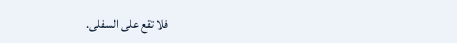فلا تقع على السفلى.